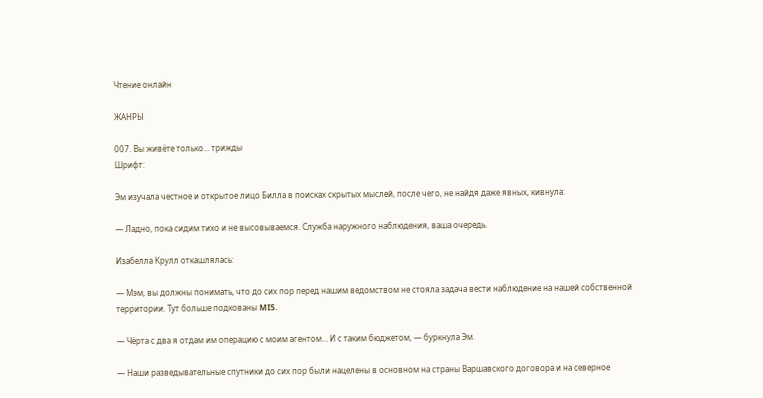Чтение онлайн

ЖАНРЫ

007. Вы живёте только... трижды
Шрифт:

Эм изучала честное и открытое лицо Билла в поисках скрытых мыслей, после чего, не найдя даже явных, кивнула:

— Ладно, пока сидим тихо и не высовываемся. Служба наружного наблюдения, ваша очередь.

Изабелла Крулл откашлялась:

— Мэм, вы должны понимать, что до сих пор перед нашим ведомством не стояла задача вести наблюдение на нашей собственной территории. Тут больше подкованы MI5.

— Чёрта с два я отдам им операцию с моим агентом… И с таким бюджетом, — буркнула Эм.

— Наши разведывательные спутники до сих пор были нацелены в основном на страны Варшавского договора и на северное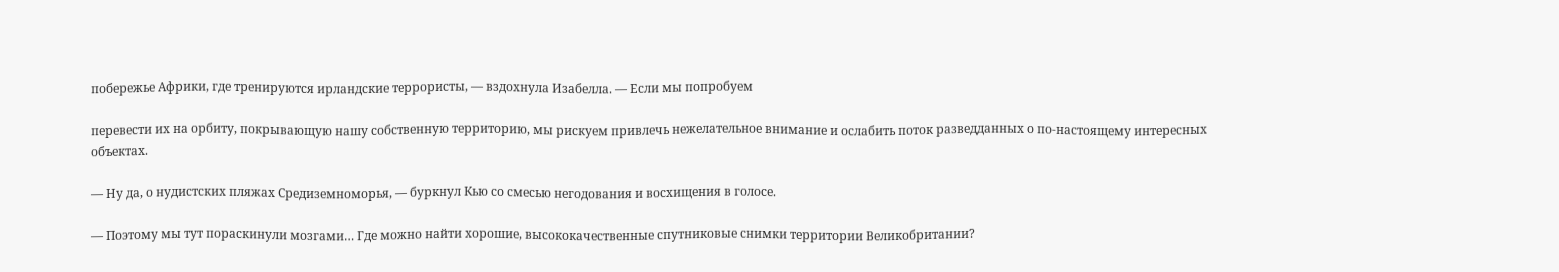побережье Африки, где тренируются ирландские террористы, — вздохнула Изабелла. — Если мы попробуем

перевести их на орбиту, покрывающую нашу собственную территорию, мы рискуем привлечь нежелательное внимание и ослабить поток разведданных о по-настоящему интересных объектах.

— Ну да, о нудистских пляжах Средиземноморья, — буркнул Кью со смесью негодования и восхищения в голосе.

— Поэтому мы тут пораскинули мозгами… Где можно найти хорошие, высококачественные спутниковые снимки территории Великобритании?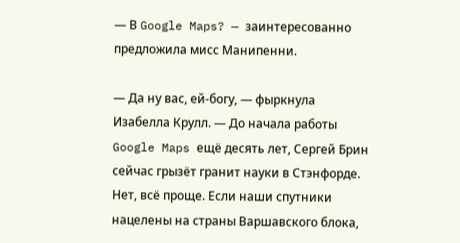— В Google Maps? — заинтересованно предложила мисс Манипенни.

— Да ну вас, ей-богу, — фыркнула Изабелла Крулл. — До начала работы Google Maps ещё десять лет, Сергей Брин сейчас грызёт гранит науки в Стэнфорде. Нет, всё проще. Если наши спутники нацелены на страны Варшавского блока,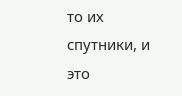то их спутники, и это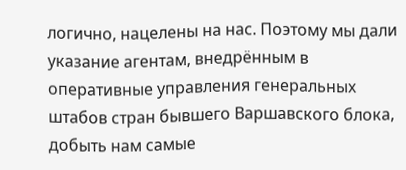логично, нацелены на нас. Поэтому мы дали указание агентам, внедрённым в оперативные управления генеральных штабов стран бывшего Варшавского блока, добыть нам самые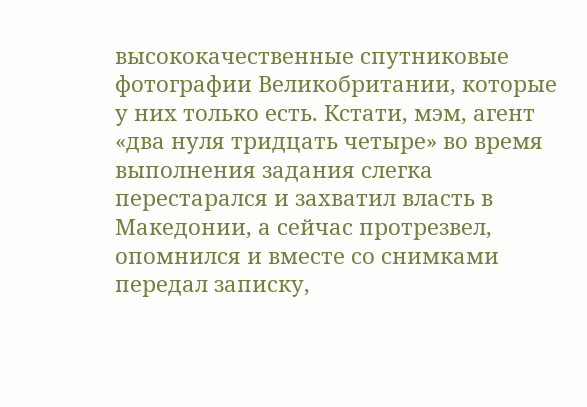высококачественные спутниковые фотографии Великобритании, которые у них только есть. Кстати, мэм, агент «два нуля тридцать четыре» во время выполнения задания слегка перестарался и захватил власть в Македонии, а сейчас протрезвел, опомнился и вместе со снимками передал записку,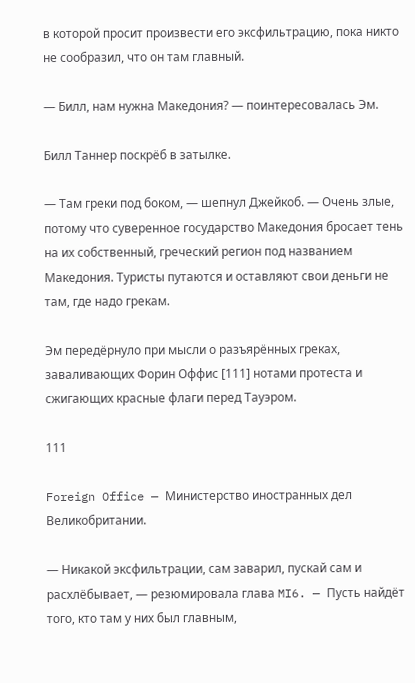в которой просит произвести его эксфильтрацию, пока никто не сообразил, что он там главный.

— Билл, нам нужна Македония? — поинтересовалась Эм.

Билл Таннер поскрёб в затылке.

— Там греки под боком, — шепнул Джейкоб. — Очень злые, потому что суверенное государство Македония бросает тень на их собственный, греческий регион под названием Македония. Туристы путаются и оставляют свои деньги не там, где надо грекам.

Эм передёрнуло при мысли о разъярённых греках, заваливающих Форин Оффис [111] нотами протеста и сжигающих красные флаги перед Тауэром.

111

Foreign Office — Министерство иностранных дел Великобритании.

— Никакой эксфильтрации, сам заварил, пускай сам и расхлёбывает, — резюмировала глава MI6. — Пусть найдёт того, кто там у них был главным,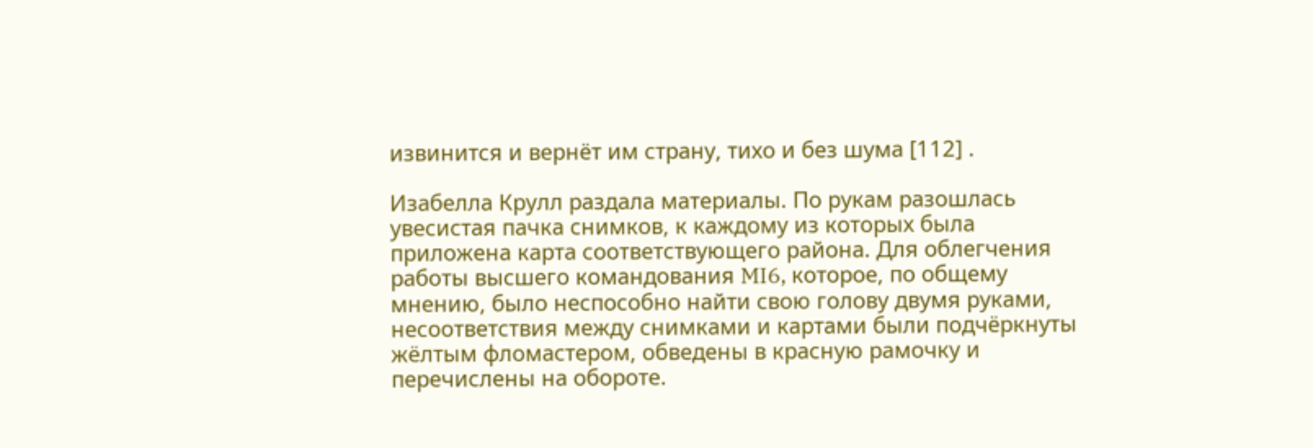извинится и вернёт им страну, тихо и без шума [112] .

Изабелла Крулл раздала материалы. По рукам разошлась увесистая пачка снимков, к каждому из которых была приложена карта соответствующего района. Для облегчения работы высшего командования MI6, которое, по общему мнению, было неспособно найти свою голову двумя руками, несоответствия между снимками и картами были подчёркнуты жёлтым фломастером, обведены в красную рамочку и перечислены на обороте.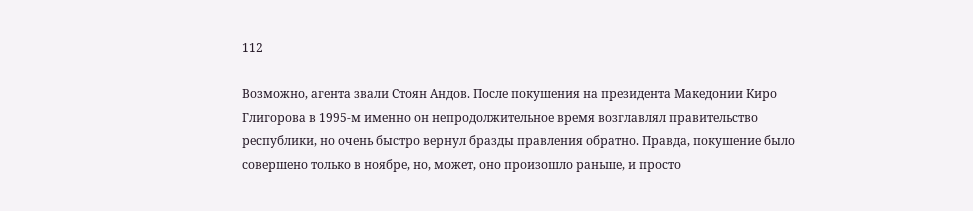112

Возможно, агента звали Стоян Андов. После покушения на президента Македонии Киро Глигорова в 1995-м именно он непродолжительное время возглавлял правительство республики, но очень быстро вернул бразды правления обратно. Правда, покушение было совершено только в ноябре, но, может, оно произошло раньше, и просто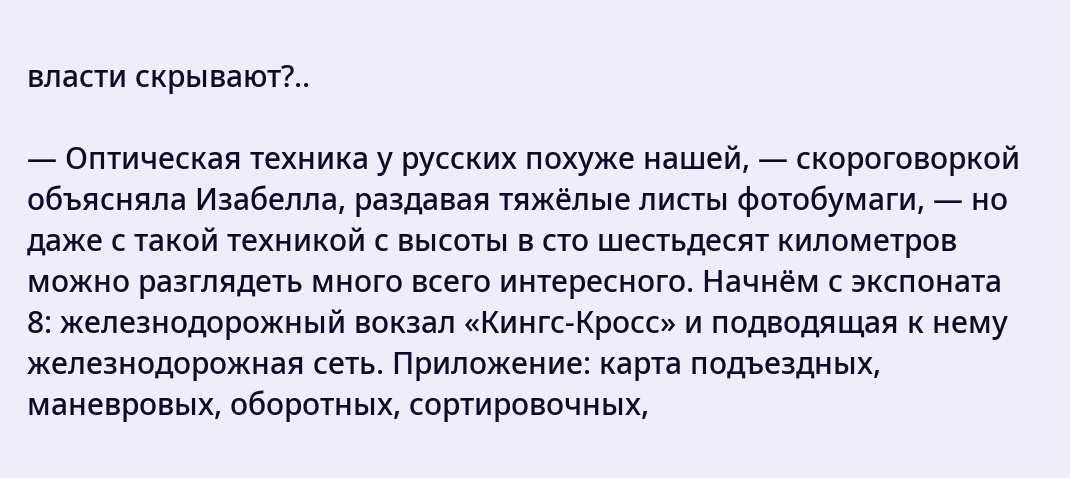власти скрывают?..

— Оптическая техника у русских похуже нашей, — скороговоркой объясняла Изабелла, раздавая тяжёлые листы фотобумаги, — но даже с такой техникой с высоты в сто шестьдесят километров можно разглядеть много всего интересного. Начнём с экспоната 8: железнодорожный вокзал «Кингс-Кросс» и подводящая к нему железнодорожная сеть. Приложение: карта подъездных, маневровых, оборотных, сортировочных,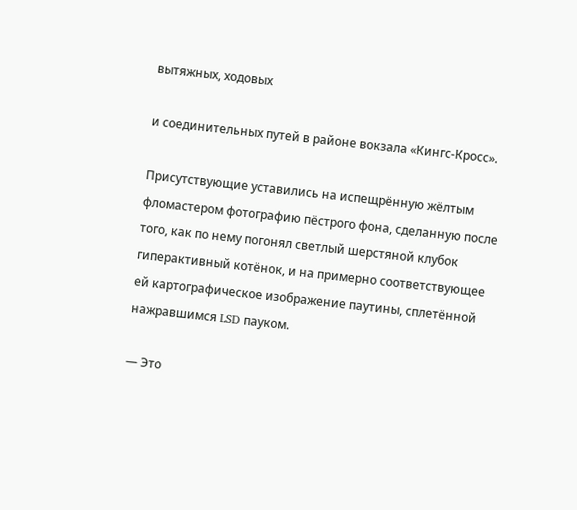вытяжных, ходовых

и соединительных путей в районе вокзала «Кингс-Кросс».

Присутствующие уставились на испещрённую жёлтым фломастером фотографию пёстрого фона, сделанную после того, как по нему погонял светлый шерстяной клубок гиперактивный котёнок, и на примерно соответствующее ей картографическое изображение паутины, сплетённой нажравшимся LSD пауком.

— Это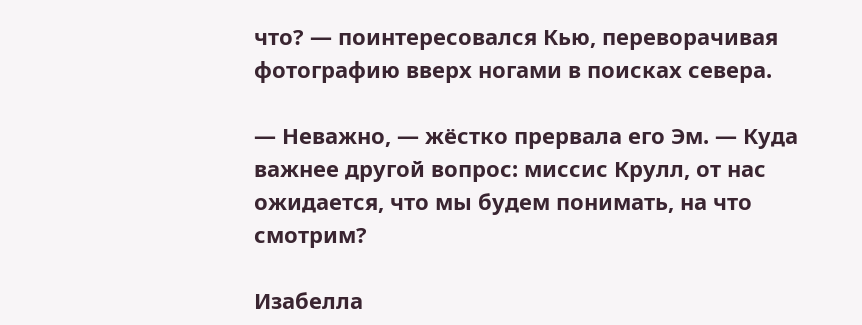что? — поинтересовался Кью, переворачивая фотографию вверх ногами в поисках севера.

— Неважно, — жёстко прервала его Эм. — Куда важнее другой вопрос: миссис Крулл, от нас ожидается, что мы будем понимать, на что смотрим?

Изабелла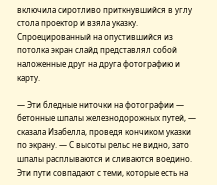включила сиротливо приткнувшийся в углу стола проектор и взяла указку. Спроецированный на опустившийся из потолка экран слайд представлял собой наложенные друг на друга фотографию и карту.

— Эти бледные ниточки на фотографии — бетонные шпалы железнодорожных путей, — сказала Изабелла, проведя кончиком указки по экрану. — С высоты рельс не видно, зато шпалы расплываются и сливаются воедино. Эти пути совпадают с теми, которые есть на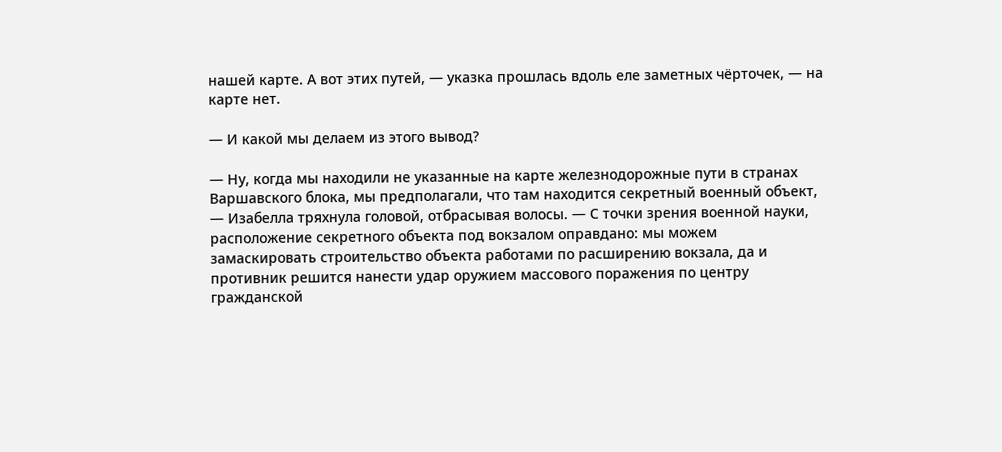нашей карте. А вот этих путей, — указка прошлась вдоль еле заметных чёрточек, — на карте нет.

— И какой мы делаем из этого вывод?

— Ну, когда мы находили не указанные на карте железнодорожные пути в странах Варшавского блока, мы предполагали, что там находится секретный военный объект, — Изабелла тряхнула головой, отбрасывая волосы. — С точки зрения военной науки, расположение секретного объекта под вокзалом оправдано: мы можем замаскировать строительство объекта работами по расширению вокзала, да и противник решится нанести удар оружием массового поражения по центру гражданской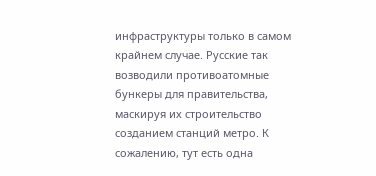инфраструктуры только в самом крайнем случае. Русские так возводили противоатомные бункеры для правительства, маскируя их строительство созданием станций метро. К сожалению, тут есть одна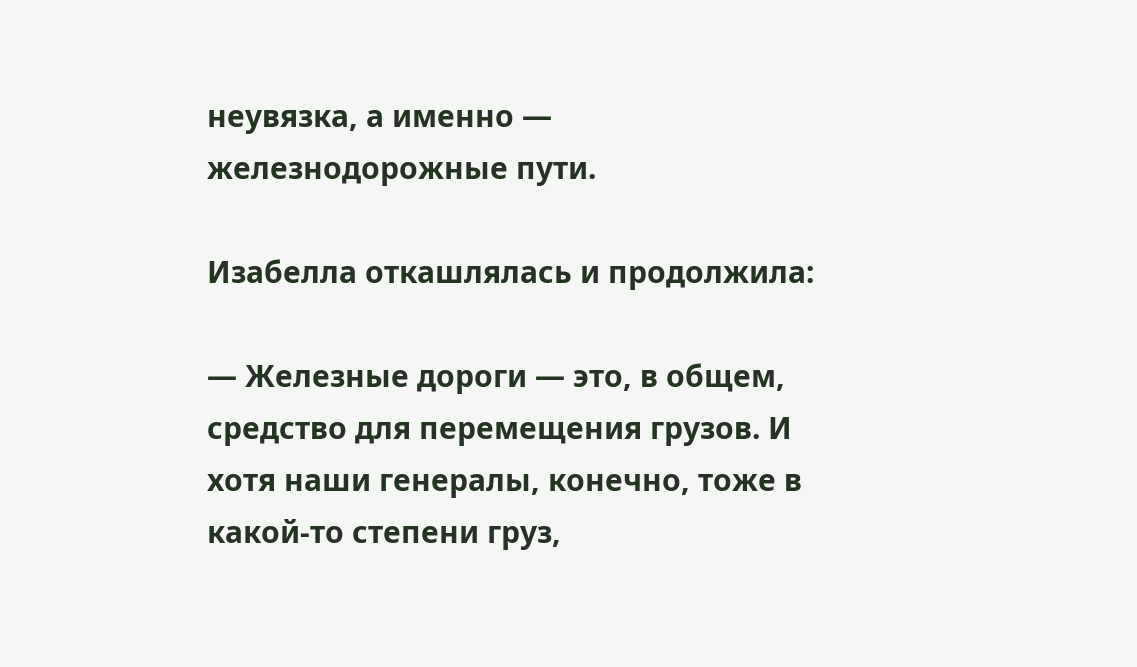неувязка, а именно — железнодорожные пути.

Изабелла откашлялась и продолжила:

— Железные дороги — это, в общем, средство для перемещения грузов. И хотя наши генералы, конечно, тоже в какой-то степени груз,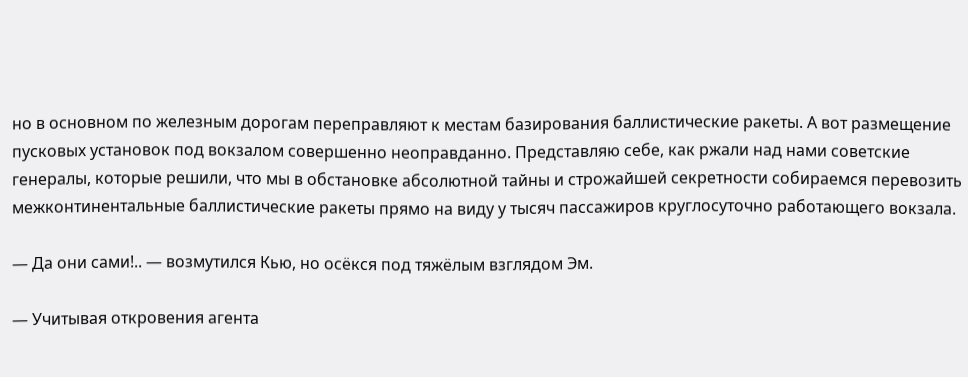но в основном по железным дорогам переправляют к местам базирования баллистические ракеты. А вот размещение пусковых установок под вокзалом совершенно неоправданно. Представляю себе, как ржали над нами советские генералы, которые решили, что мы в обстановке абсолютной тайны и строжайшей секретности собираемся перевозить межконтинентальные баллистические ракеты прямо на виду у тысяч пассажиров круглосуточно работающего вокзала.

— Да они сами!.. — возмутился Кью, но осёкся под тяжёлым взглядом Эм.

— Учитывая откровения агента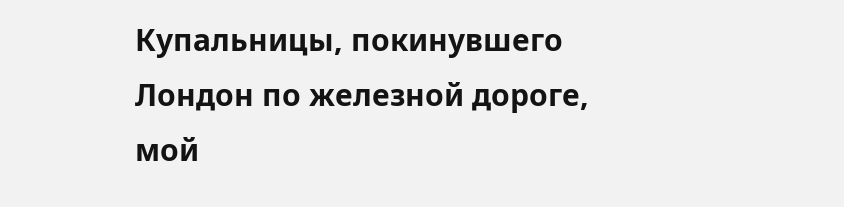Купальницы, покинувшего Лондон по железной дороге, мой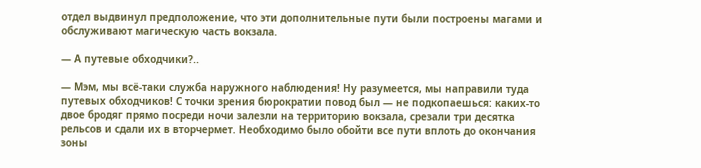отдел выдвинул предположение, что эти дополнительные пути были построены магами и обслуживают магическую часть вокзала.

— А путевые обходчики?..

— Мэм, мы всё-таки служба наружного наблюдения! Ну разумеется, мы направили туда путевых обходчиков! С точки зрения бюрократии повод был — не подкопаешься: каких-то двое бродяг прямо посреди ночи залезли на территорию вокзала, срезали три десятка рельсов и сдали их в вторчермет. Необходимо было обойти все пути вплоть до окончания зоны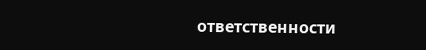ответственности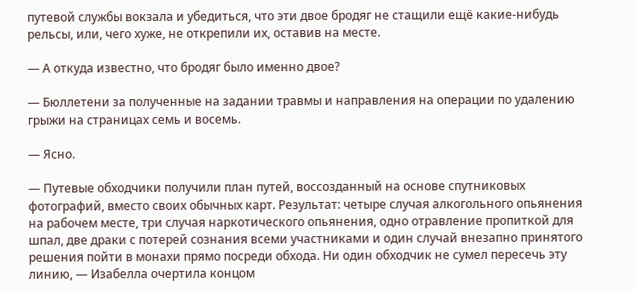путевой службы вокзала и убедиться, что эти двое бродяг не стащили ещё какие-нибудь рельсы, или, чего хуже, не открепили их, оставив на месте.

— А откуда известно, что бродяг было именно двое?

— Бюллетени за полученные на задании травмы и направления на операции по удалению грыжи на страницах семь и восемь.

— Ясно.

— Путевые обходчики получили план путей, воссозданный на основе спутниковых фотографий, вместо своих обычных карт. Результат: четыре случая алкогольного опьянения на рабочем месте, три случая наркотического опьянения, одно отравление пропиткой для шпал, две драки с потерей сознания всеми участниками и один случай внезапно принятого решения пойти в монахи прямо посреди обхода. Ни один обходчик не сумел пересечь эту линию, — Изабелла очертила концом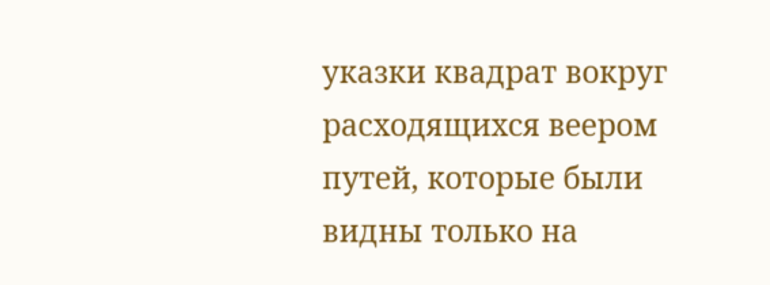указки квадрат вокруг расходящихся веером путей, которые были видны только на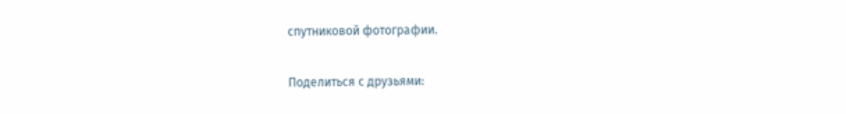спутниковой фотографии.

Поделиться с друзьями: